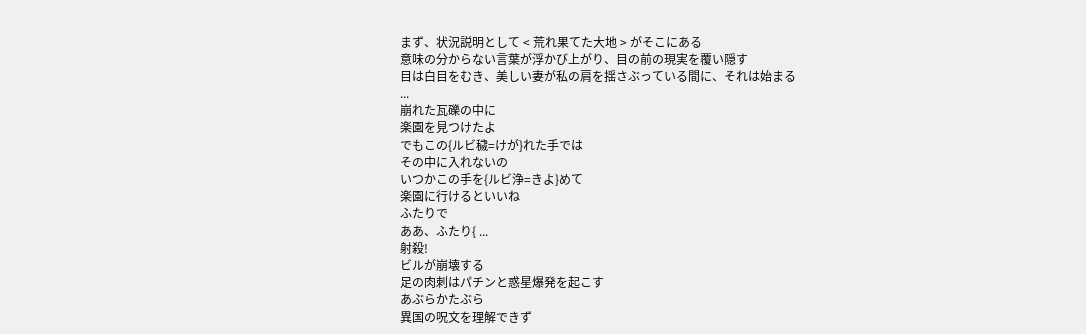まず、状況説明として < 荒れ果てた大地 > がそこにある
意味の分からない言葉が浮かび上がり、目の前の現実を覆い隠す
目は白目をむき、美しい妻が私の肩を揺さぶっている間に、それは始まる
...
崩れた瓦礫の中に
楽園を見つけたよ
でもこの{ルビ穢=けが}れた手では
その中に入れないの
いつかこの手を{ルビ浄=きよ}めて
楽園に行けるといいね
ふたりで
ああ、ふたり{ ...
射殺!
ビルが崩壊する
足の肉刺はパチンと惑星爆発を起こす
あぶらかたぶら
異国の呪文を理解できず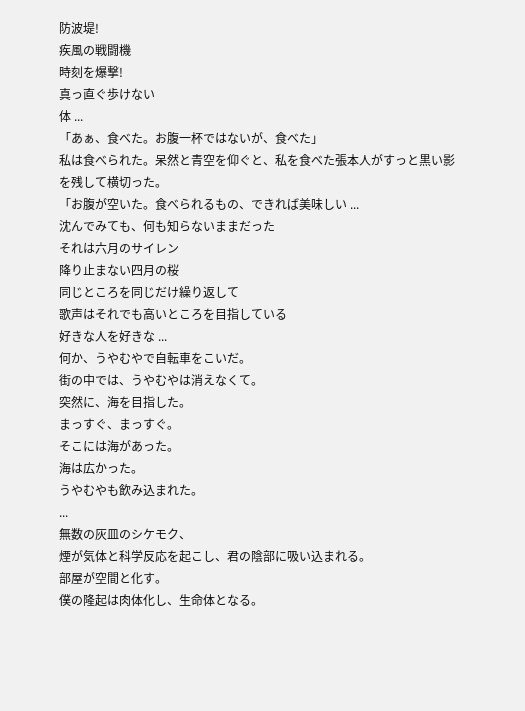防波堤!
疾風の戦闘機
時刻を爆撃!
真っ直ぐ歩けない
体 ...
「あぁ、食べた。お腹一杯ではないが、食べた」
私は食べられた。呆然と青空を仰ぐと、私を食べた張本人がすっと黒い影を残して横切った。
「お腹が空いた。食べられるもの、できれば美味しい ...
沈んでみても、何も知らないままだった
それは六月のサイレン
降り止まない四月の桜
同じところを同じだけ繰り返して
歌声はそれでも高いところを目指している
好きな人を好きな ...
何か、うやむやで自転車をこいだ。
街の中では、うやむやは消えなくて。
突然に、海を目指した。
まっすぐ、まっすぐ。
そこには海があった。
海は広かった。
うやむやも飲み込まれた。
...
無数の灰皿のシケモク、
煙が気体と科学反応を起こし、君の陰部に吸い込まれる。
部屋が空間と化す。
僕の隆起は肉体化し、生命体となる。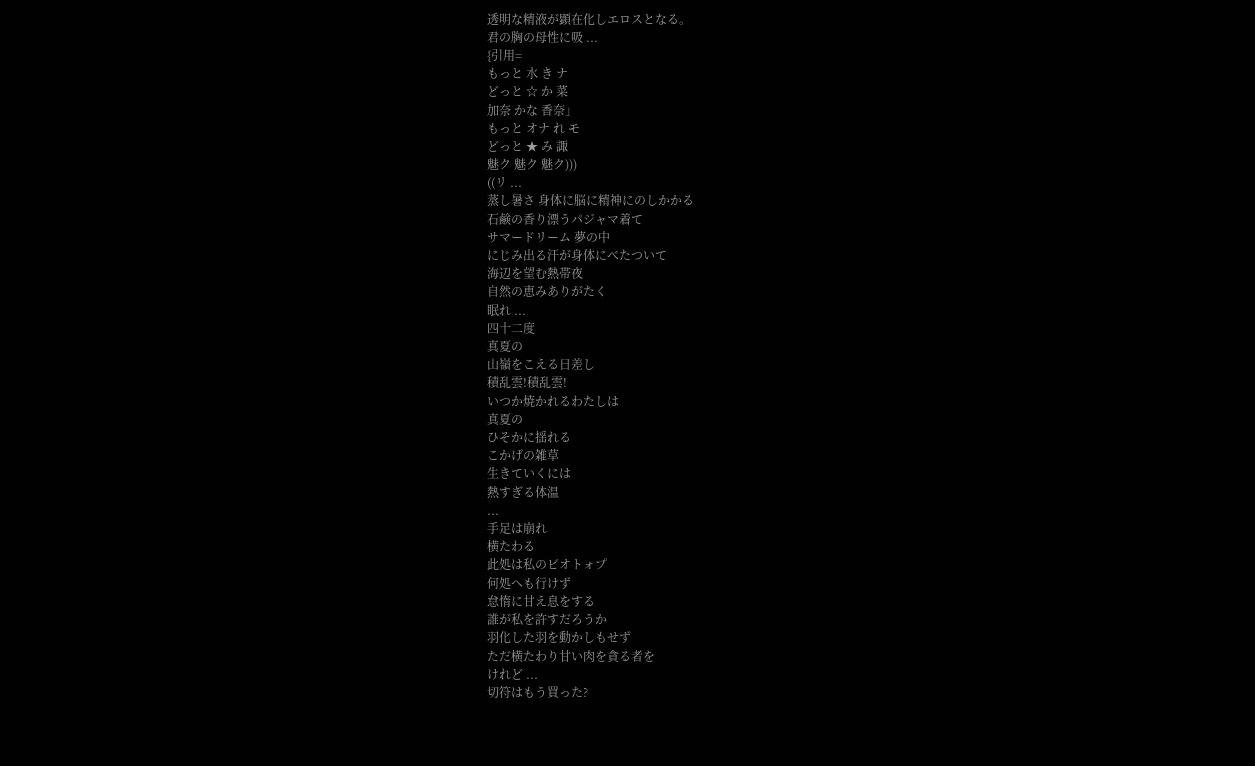透明な精液が顕在化しエロスとなる。
君の胸の母性に吸 ...
{引用=
もっと 水 き ナ
どっと ☆ か 菜
加奈 かな 香奈」
もっと オナ れ モ
どっと ★ み 諏
魅ク 魅ク 魅ク)))
((リ ...
蒸し暑さ 身体に脳に精神にのしかかる
石鹸の香り漂うパジャマ着て
サマードリーム 夢の中
にじみ出る汗が身体にべたついて
海辺を望む熱帯夜
自然の恵みありがたく
眠れ ...
四十二度
真夏の
山嶺をこえる日差し
積乱雲!積乱雲!
いつか焼かれるわたしは
真夏の
ひそかに揺れる
こかげの雑草
生きていくには
熱すぎる体温
...
手足は崩れ
横たわる
此処は私のビオトォプ
何処へも行けず
怠惰に甘え息をする
誰が私を許すだろうか
羽化した羽を動かしもせず
ただ横たわり甘い肉を貪る者を
けれど ...
切符はもう買った?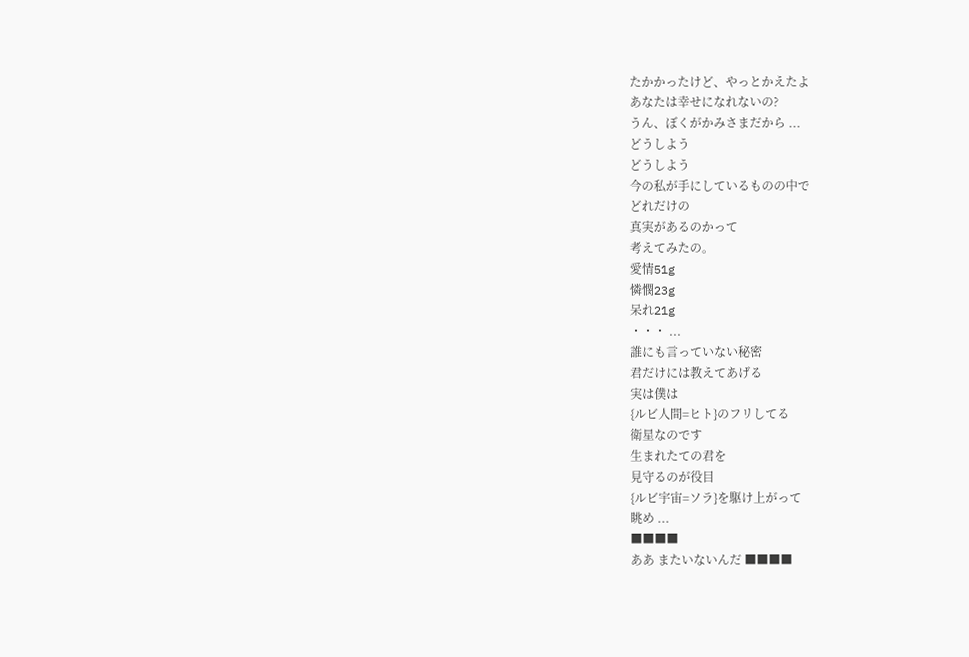たかかったけど、やっとかえたよ
あなたは幸せになれないの?
うん、ぼくがかみさまだから ...
どうしよう
どうしよう
今の私が手にしているものの中で
どれだけの
真実があるのかって
考えてみたの。
愛情51g
憐憫23g
呆れ21g
・・・ ...
誰にも言っていない秘密
君だけには教えてあげる
実は僕は
{ルビ人間=ヒト}のフリしてる
衛星なのです
生まれたての君を
見守るのが役目
{ルビ宇宙=ソラ}を駆け上がって
眺め ...
■■■■
ああ またいないんだ ■■■■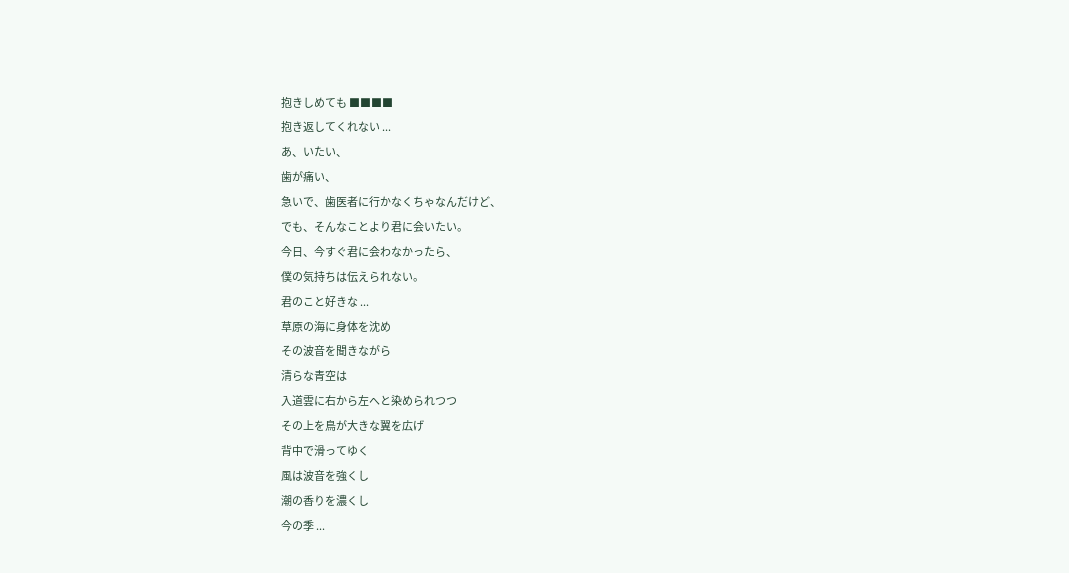抱きしめても ■■■■
抱き返してくれない ...
あ、いたい、
歯が痛い、
急いで、歯医者に行かなくちゃなんだけど、
でも、そんなことより君に会いたい。
今日、今すぐ君に会わなかったら、
僕の気持ちは伝えられない。
君のこと好きな ...
草原の海に身体を沈め
その波音を聞きながら
清らな青空は
入道雲に右から左へと染められつつ
その上を鳥が大きな翼を広げ
背中で滑ってゆく
風は波音を強くし
潮の香りを濃くし
今の季 ...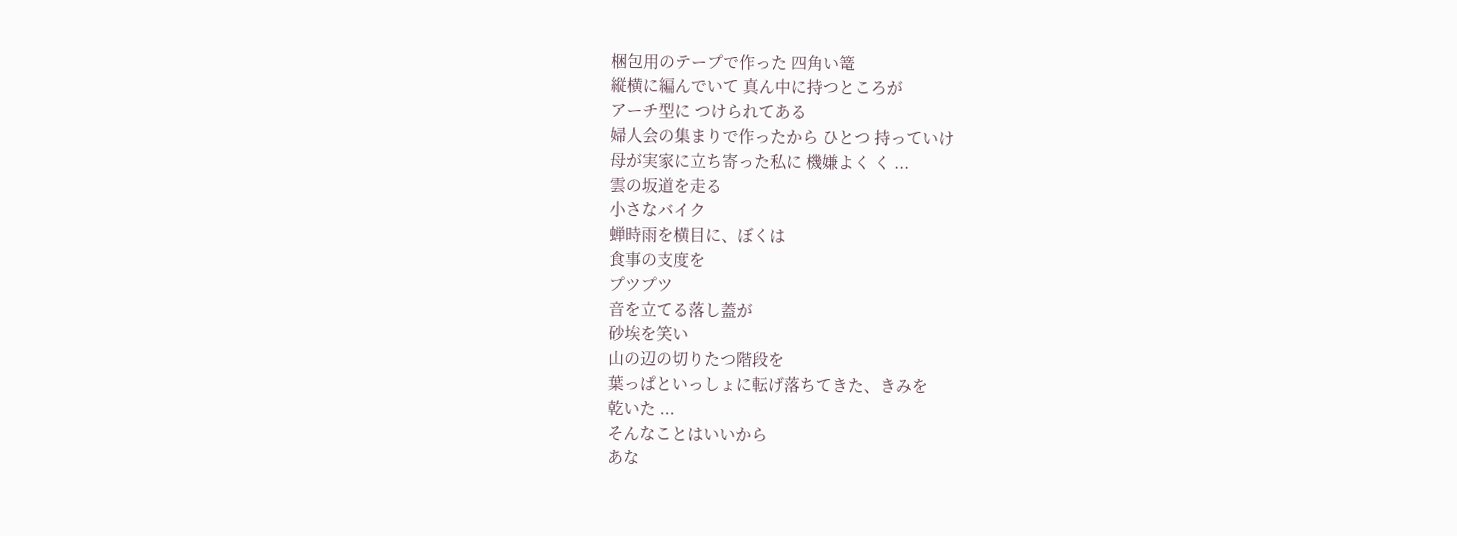梱包用のテープで作った 四角い篭
縦横に編んでいて 真ん中に持つところが
アーチ型に つけられてある
婦人会の集まりで作ったから ひとつ 持っていけ
母が実家に立ち寄った私に 機嫌よく く ...
雲の坂道を走る
小さなバイク
蝉時雨を横目に、ぼくは
食事の支度を
プツプツ
音を立てる落し蓋が
砂埃を笑い
山の辺の切りたつ階段を
葉っぱといっしょに転げ落ちてきた、きみを
乾いた ...
そんなことはいいから
あな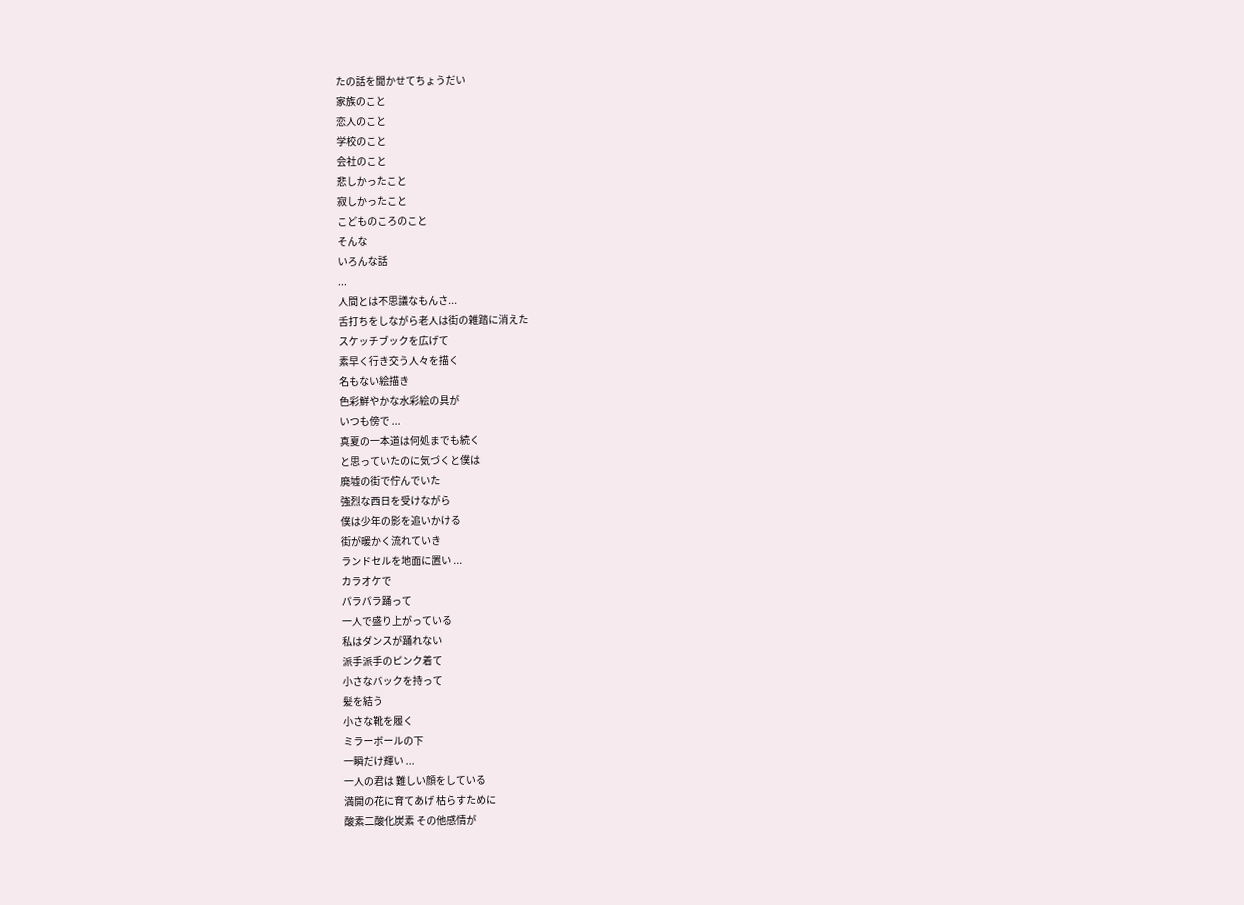たの話を聞かせてちょうだい
家族のこと
恋人のこと
学校のこと
会社のこと
悲しかったこと
寂しかったこと
こどものころのこと
そんな
いろんな話
...
人間とは不思議なもんさ...
舌打ちをしながら老人は街の雑踏に消えた
スケッチブックを広げて
素早く行き交う人々を描く
名もない絵描き
色彩鮮やかな水彩絵の具が
いつも傍で ...
真夏の一本道は何処までも続く
と思っていたのに気づくと僕は
廃墟の街で佇んでいた
強烈な西日を受けながら
僕は少年の影を追いかける
街が暖かく流れていき
ランドセルを地面に置い ...
カラオケで
パラパラ踊って
一人で盛り上がっている
私はダンスが踊れない
派手派手のピンク着て
小さなバックを持って
髪を結う
小さな靴を履く
ミラーボールの下
一瞬だけ輝い ...
一人の君は 難しい顔をしている
満開の花に育てあげ 枯らすために
酸素二酸化炭素 その他感情が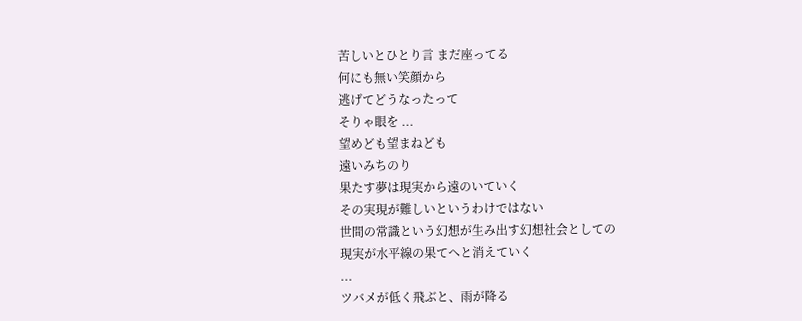苦しいとひとり言 まだ座ってる
何にも無い笑顔から
逃げてどうなったって
そりゃ眼を ...
望めども望まねども
遠いみちのり
果たす夢は現実から遠のいていく
その実現が難しいというわけではない
世間の常識という幻想が生み出す幻想社会としての
現実が水平線の果てへと消えていく
...
ツバメが低く飛ぶと、雨が降る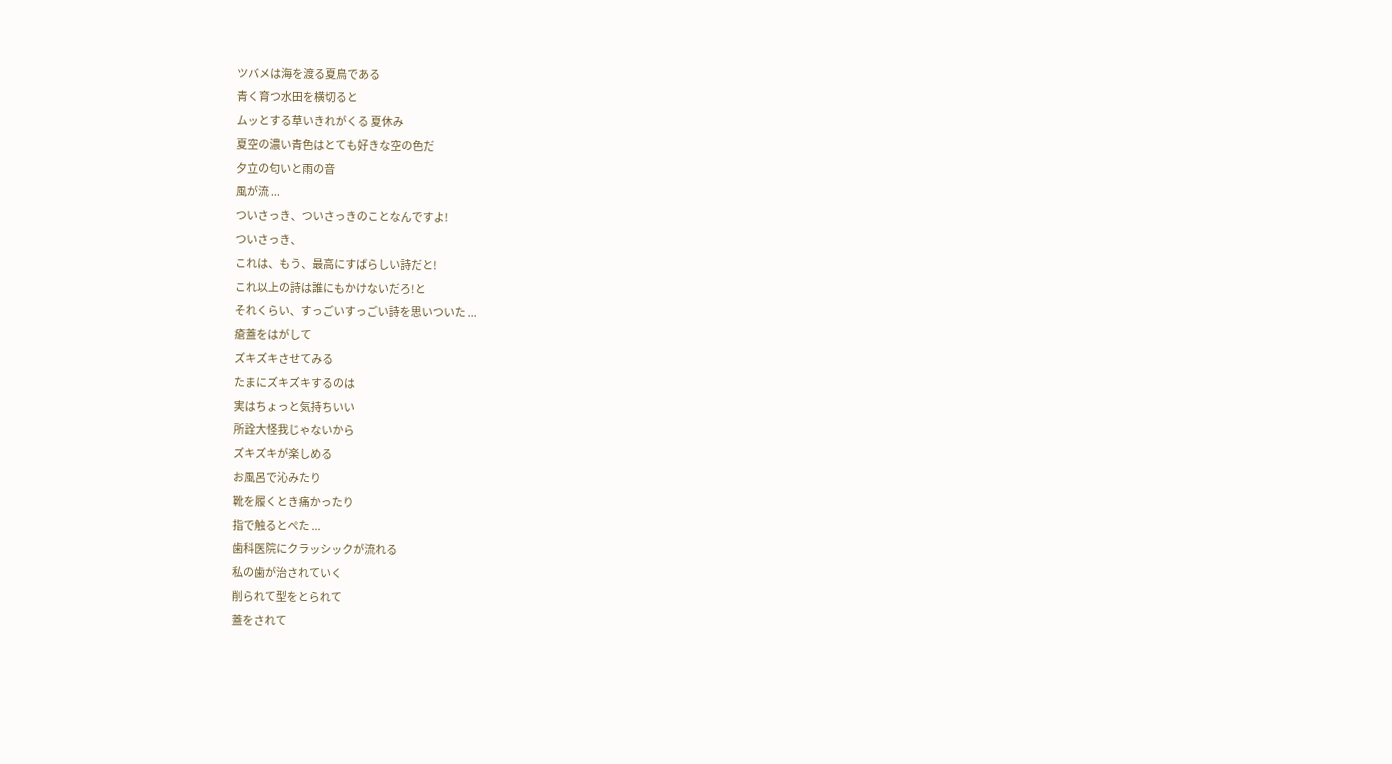ツバメは海を渡る夏鳥である
青く育つ水田を横切ると
ムッとする草いきれがくる 夏休み
夏空の濃い青色はとても好きな空の色だ
夕立の匂いと雨の音
風が流 ...
ついさっき、ついさっきのことなんですよ!
ついさっき、
これは、もう、最高にすばらしい詩だと!
これ以上の詩は誰にもかけないだろ!と
それくらい、すっごいすっごい詩を思いついた ...
瘡蓋をはがして
ズキズキさせてみる
たまにズキズキするのは
実はちょっと気持ちいい
所詮大怪我じゃないから
ズキズキが楽しめる
お風呂で沁みたり
靴を履くとき痛かったり
指で触るとぺた ...
歯科医院にクラッシックが流れる
私の歯が治されていく
削られて型をとられて
蓋をされて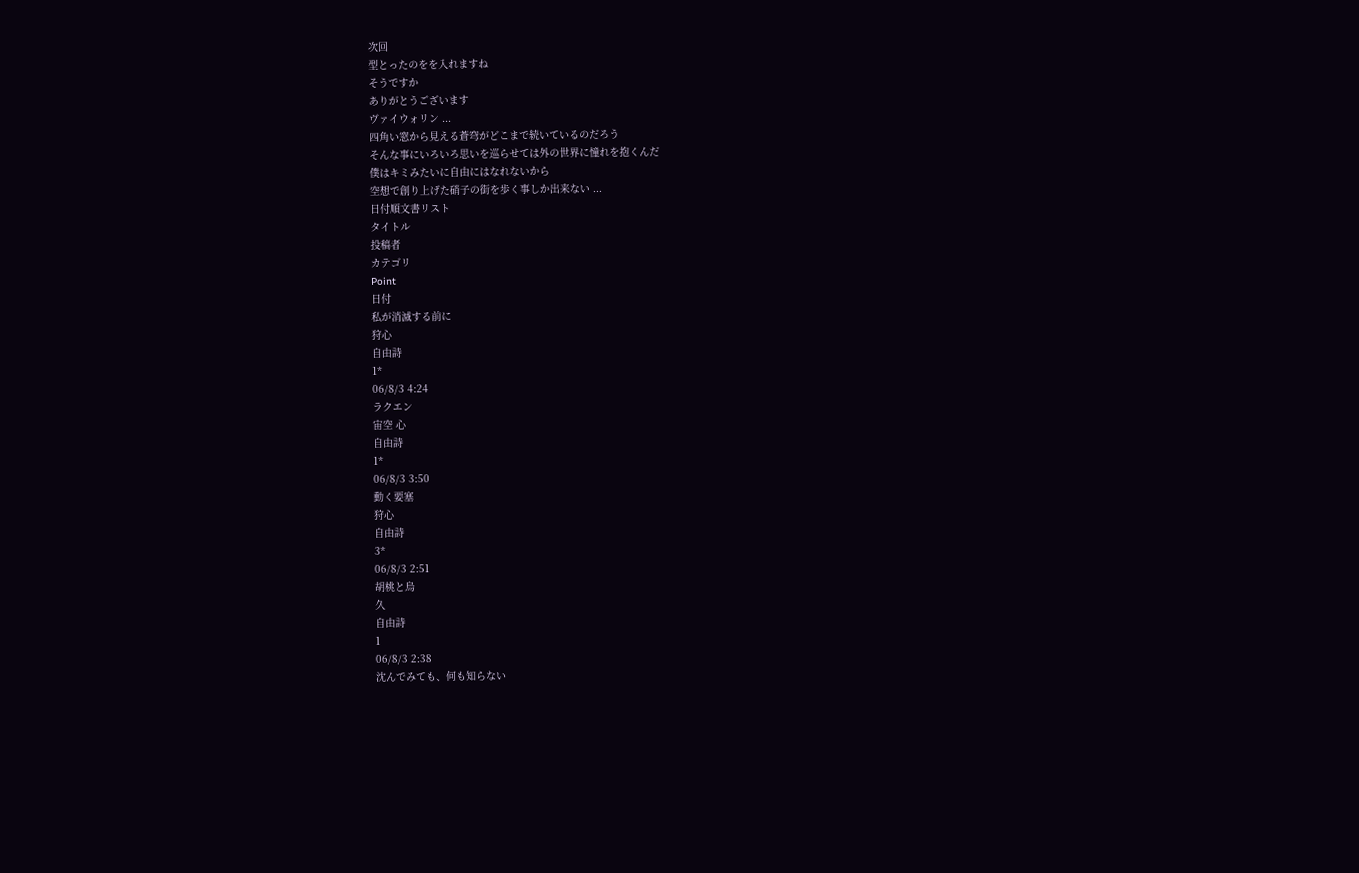次回
型とったのをを入れますね
そうですか
ありがとうございます
ヴァイウォリン ...
四角い窓から見える蒼穹がどこまで続いているのだろう
そんな事にいろいろ思いを巡らせては外の世界に憧れを抱くんだ
僕はキミみたいに自由にはなれないから
空想で創り上げた硝子の街を歩く事しか出来ない ...
日付順文書リスト
タイトル
投稿者
カテゴリ
Point
日付
私が消滅する前に
狩心
自由詩
1*
06/8/3 4:24
ラクエン
宙空 心
自由詩
1*
06/8/3 3:50
動く要塞
狩心
自由詩
3*
06/8/3 2:51
胡桃と烏
久
自由詩
1
06/8/3 2:38
沈んでみても、何も知らない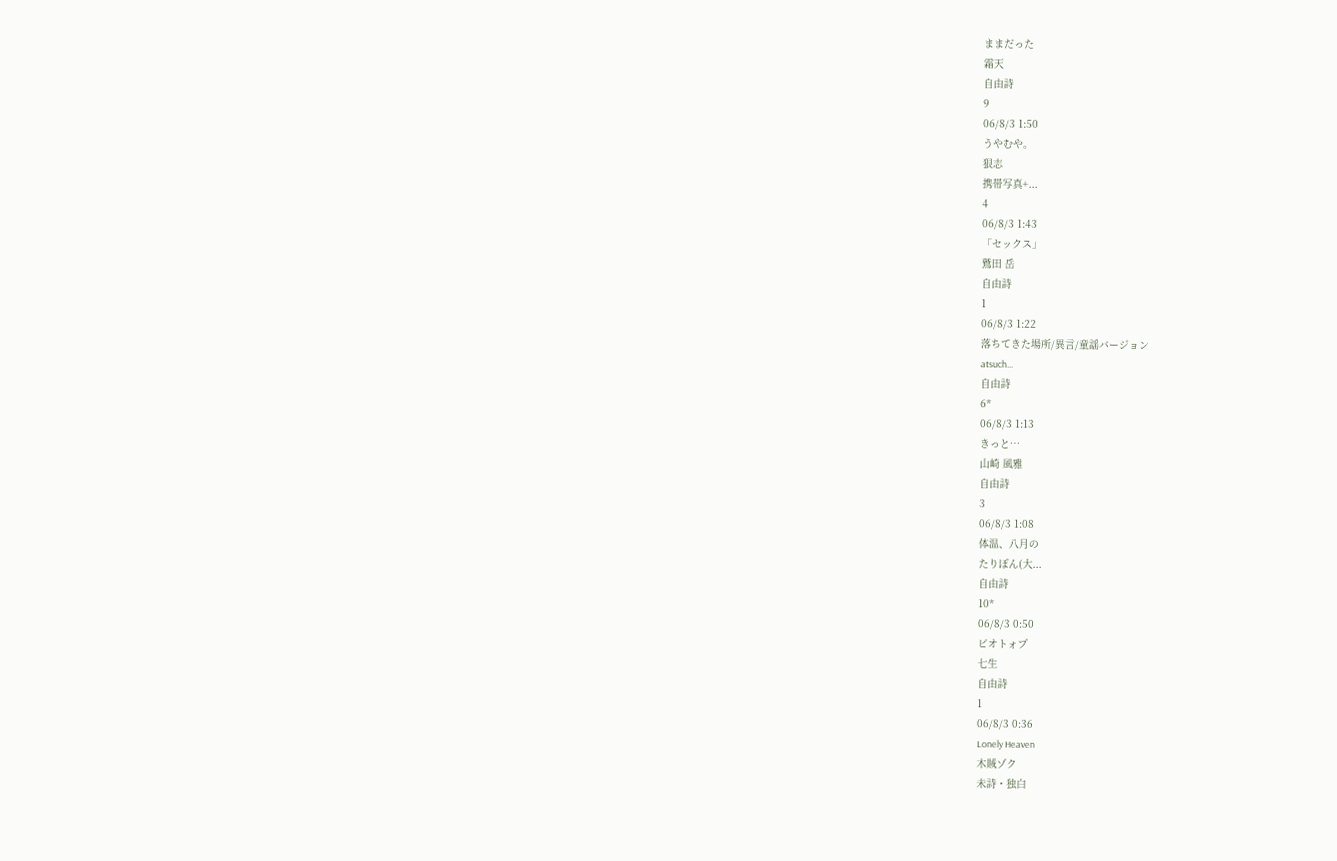ままだった
霜天
自由詩
9
06/8/3 1:50
うやむや。
狠志
携帯写真+...
4
06/8/3 1:43
「セックス」
鷲田 岳
自由詩
1
06/8/3 1:22
落ちてきた場所/異言/童謡バージョン
atsuch...
自由詩
6*
06/8/3 1:13
きっと…
山崎 風雅
自由詩
3
06/8/3 1:08
体温、八月の
たりぽん(大...
自由詩
10*
06/8/3 0:50
ビオトォプ
七生
自由詩
1
06/8/3 0:36
Lonely Heaven
木賊ゾク
未詩・独白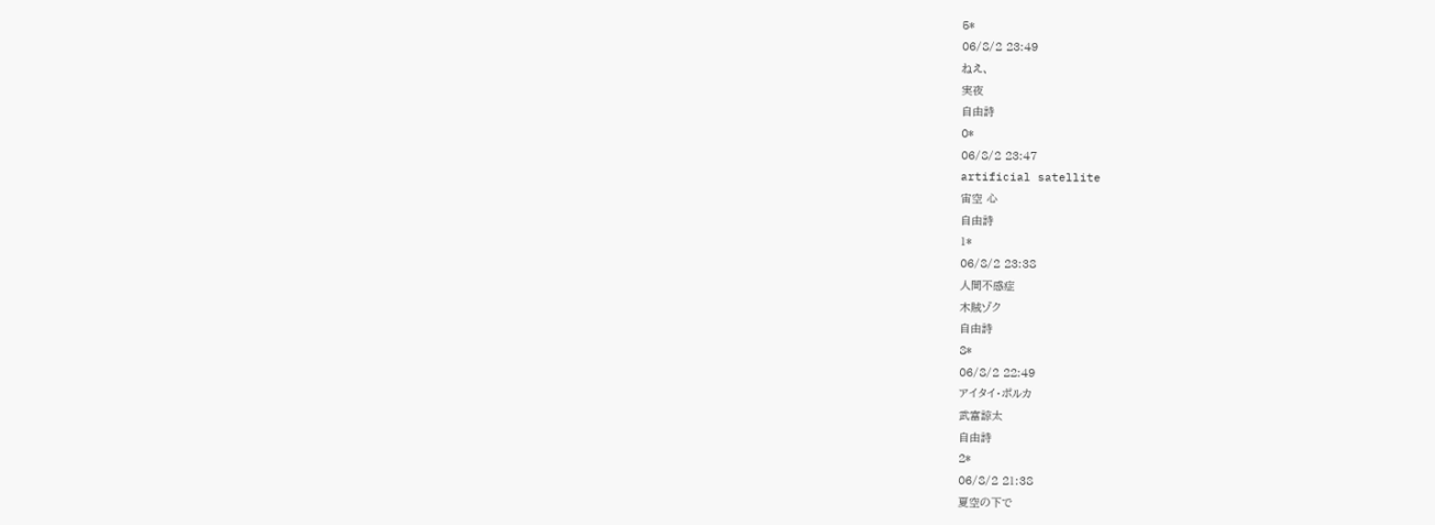5*
06/8/2 23:49
ねえ、
実夜
自由詩
0*
06/8/2 23:47
artificial satellite
宙空 心
自由詩
1*
06/8/2 23:38
人間不感症
木賊ゾク
自由詩
8*
06/8/2 22:49
アイタイ・ポルカ
武富諒太
自由詩
2*
06/8/2 21:38
夏空の下で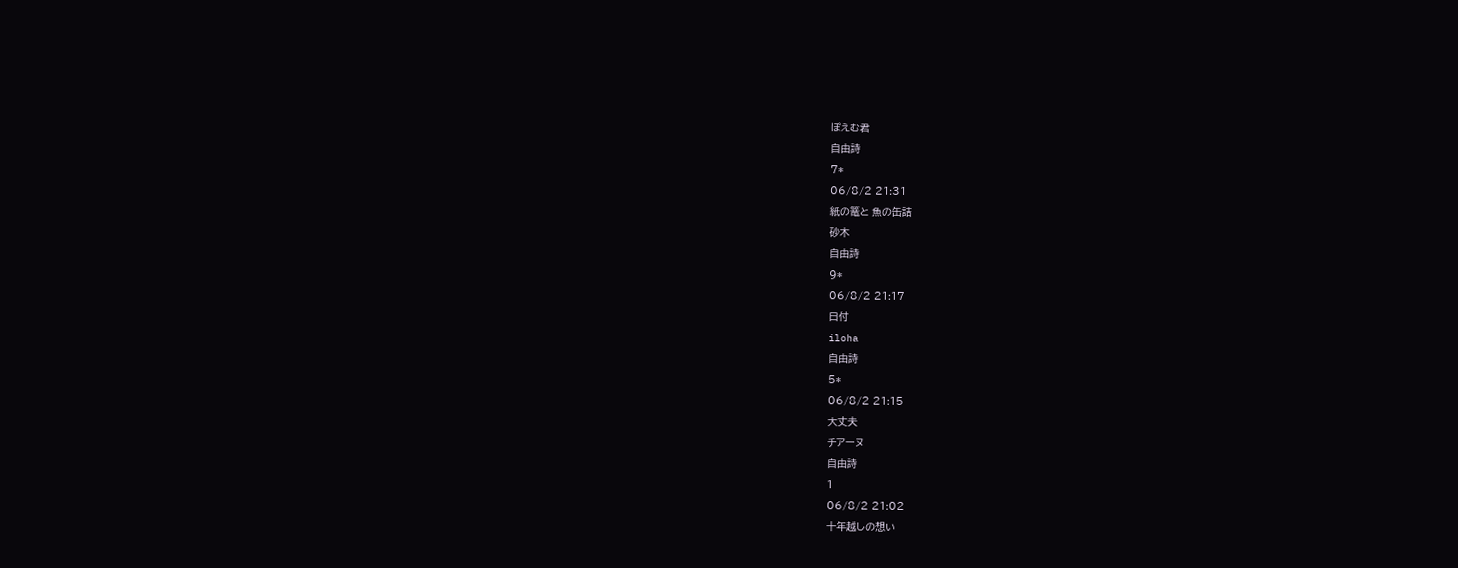ぽえむ君
自由詩
7*
06/8/2 21:31
紙の篭と 魚の缶詰
砂木
自由詩
9*
06/8/2 21:17
日付
iloha
自由詩
5*
06/8/2 21:15
大丈夫
チアーヌ
自由詩
1
06/8/2 21:02
十年越しの想い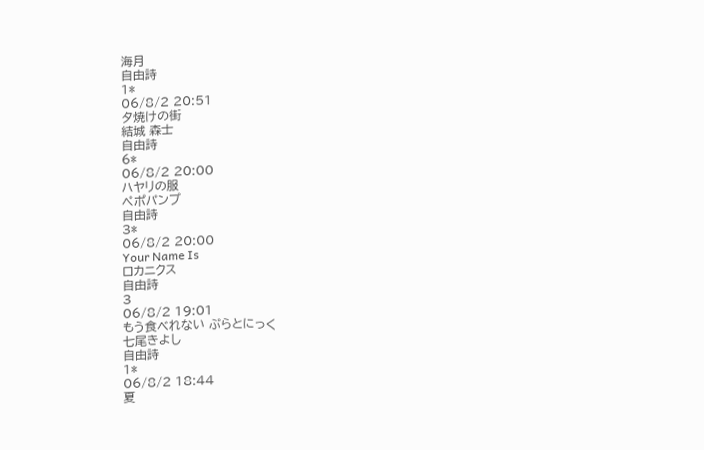海月
自由詩
1*
06/8/2 20:51
夕焼けの街
結城 森士
自由詩
6*
06/8/2 20:00
ハヤリの服
ペポパンプ
自由詩
3*
06/8/2 20:00
Your Name Is
ロカニクス
自由詩
3
06/8/2 19:01
もう食べれない ぷらとにっく
七尾きよし
自由詩
1*
06/8/2 18:44
夏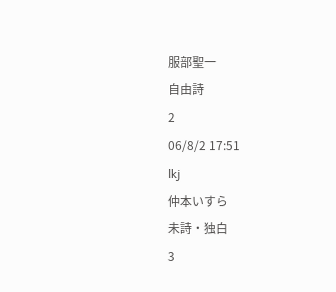服部聖一
自由詩
2
06/8/2 17:51
lkj
仲本いすら
未詩・独白
3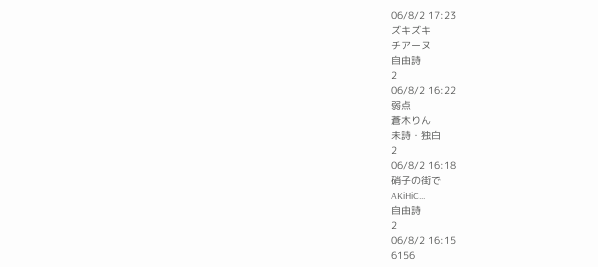06/8/2 17:23
ズキズキ
チアーヌ
自由詩
2
06/8/2 16:22
弱点
蒼木りん
未詩・独白
2
06/8/2 16:18
硝子の街で
AKiHiC...
自由詩
2
06/8/2 16:15
6156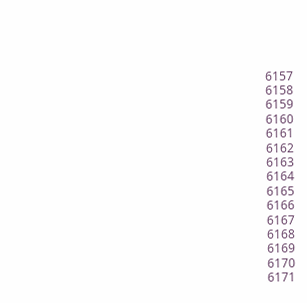6157
6158
6159
6160
6161
6162
6163
6164
6165
6166
6167
6168
6169
6170
6171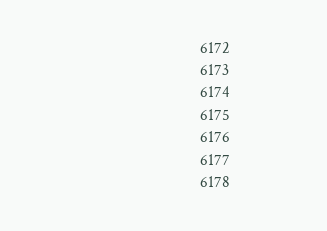6172
6173
6174
6175
6176
6177
6178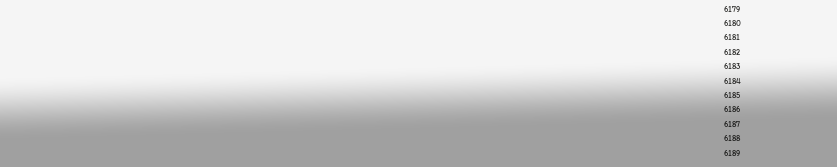6179
6180
6181
6182
6183
6184
6185
6186
6187
6188
6189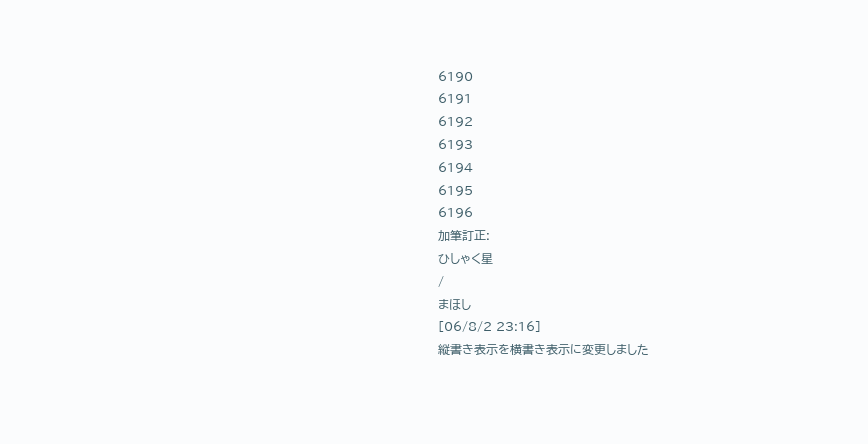6190
6191
6192
6193
6194
6195
6196
加筆訂正:
ひしゃく星
/
まほし
[06/8/2 23:16]
縦書き表示を横書き表示に変更しました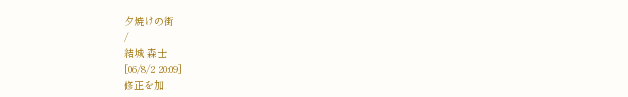夕焼けの街
/
結城 森士
[06/8/2 20:09]
修正を加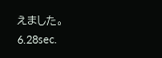えました。
6.28sec.